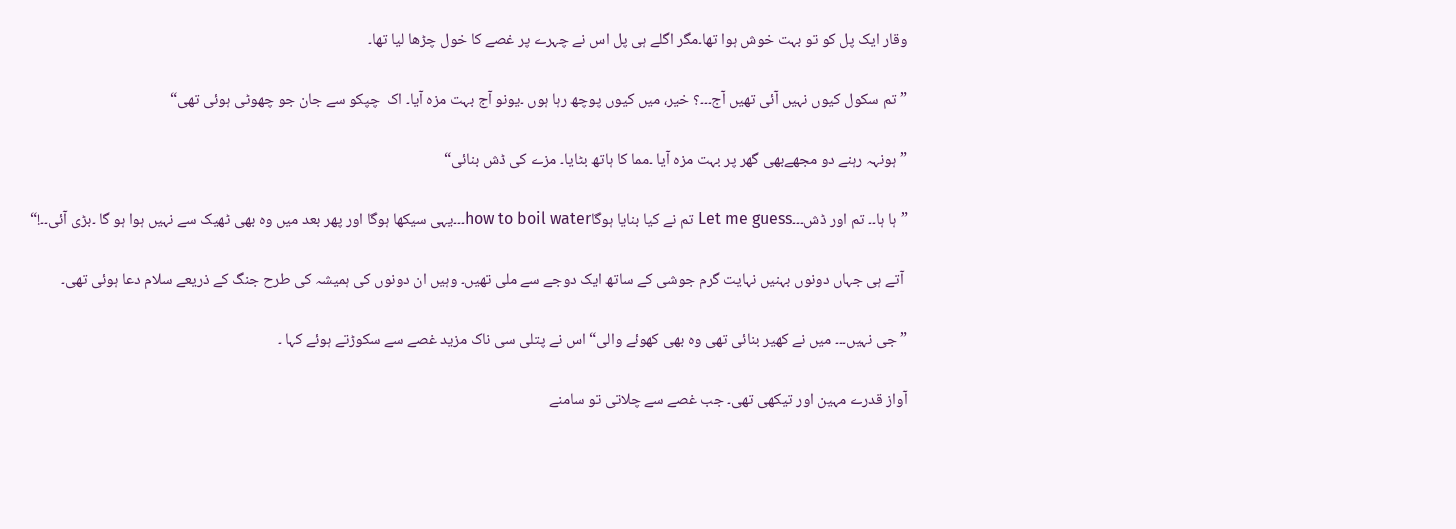وقار ایک پل کو تو بہت خوش ہوا تھا۔مگر اگلے ہی پل اس نے چہرے پر غصے کا خول چڑھا لیا تھا۔

” تم سکول کیوں نہیں آئی تھیں آج۔۔۔؟ خیر، میں کیوں پوچھ رہا ہوں ۔یونو آج بہت مزہ آیا۔ اک  چپکو سے جان جو چھوٹی ہوئی تھی“

”ہونہہ رہنے دو مجھےبھی گھر پر بہت مزہ آیا ۔مما کا ہاتھ بٹایا۔ مزے کی ڈش بنائی“

”ہا ہا۔۔ تم اور ڈش۔۔۔Let me guess تم نے کیا بنایا ہوگاhow to boil water۔۔۔یہی سیکھا ہوگا اور پھر بعد میں وہ بھی ٹھیک سے نہیں ہوا ہو گا ۔بڑی آئی۔۔!“

 آتے ہی جہاں دونوں بہنیں نہایت گرم جوشی کے ساتھ ایک دوجے سے ملی تھیں۔ وہیں ان دونوں کی ہمیشہ کی طرح جنگ کے ذریعے سلام دعا ہوئی تھی۔

” جی نہیں۔۔۔ میں نے کھیر بنائی تھی وہ بھی کھوئے والی“ اس نے پتلی سی ناک مزید غصے سے سکوڑتے ہوئے کہا ۔

آواز قدرے مہین اور تیکھی تھی۔ جب غصے سے چلاتی تو سامنے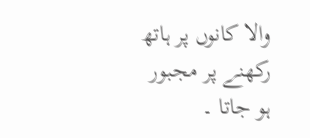والا کانوں پر ہاتھ رکھنے پر مجبور ہو جاتا ۔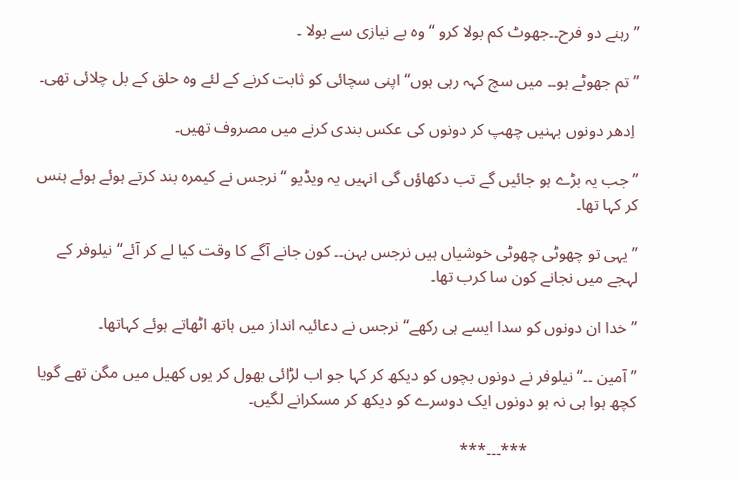”رہنے دو فرح۔۔جھوٹ کم بولا کرو “وہ بے نیازی سے بولا ۔

”تم جھوٹے ہو۔۔ میں سچ کہہ رہی ہوں“ اپنی سچائی کو ثابت کرنے کے لئے وہ حلق کے بل چلائی تھی۔

 اِدھر دونوں بہنیں چھپ کر دونوں کی عکس بندی کرنے میں مصروف تھیں۔

” جب یہ بڑے ہو جائیں گے تب دکھاؤں گی انہیں یہ ویڈیو “نرجس نے کیمرہ بند کرتے ہوئے ہوئے ہنس کر کہا تھا۔

” یہی تو چھوٹی چھوٹی خوشیاں ہیں نرجس بہن۔۔ کون جانے آگے کا وقت کیا لے کر آئے“نیلوفر کے لہجے میں نجانے کون سا کرب تھا۔

”خدا ان دونوں کو سدا ایسے ہی رکھے“ نرجس نے دعائیہ انداز میں ہاتھ اٹھاتے ہوئے کہاتھا۔

” آمین ۔۔“نیلوفر نے دونوں بچوں کو دیکھ کر کہا جو اب لڑائی بھول کر یوں کھیل میں مگن تھے گویا کچھ ہوا ہی نہ ہو دونوں ایک دوسرے کو دیکھ کر مسکرانے لگیں۔

                          ***۔۔۔***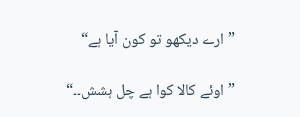”ارے دیکھو تو کون آیا ہے“

”اوئے کالا کوا ہے چل ہشش۔۔“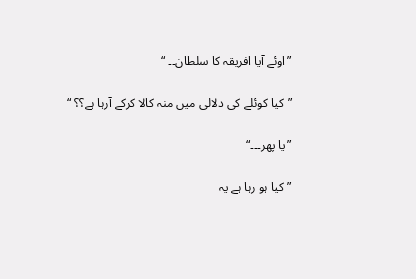”اوئے آیا افریقہ کا سلطان۔۔ “

”کیا کوئلے کی دلالی میں منہ کالا کرکے آرہا ہے؟؟ “

”یا پھر۔۔۔“

” کیا ہو رہا ہے یہ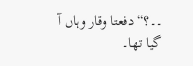۔۔؟“دفعتا وقار وہاں آ گیا تھا۔